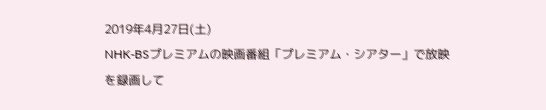2019年4月27日(土)
NHK-BSプレミアムの映画番組「プレミアム・シアター」で放映を録画して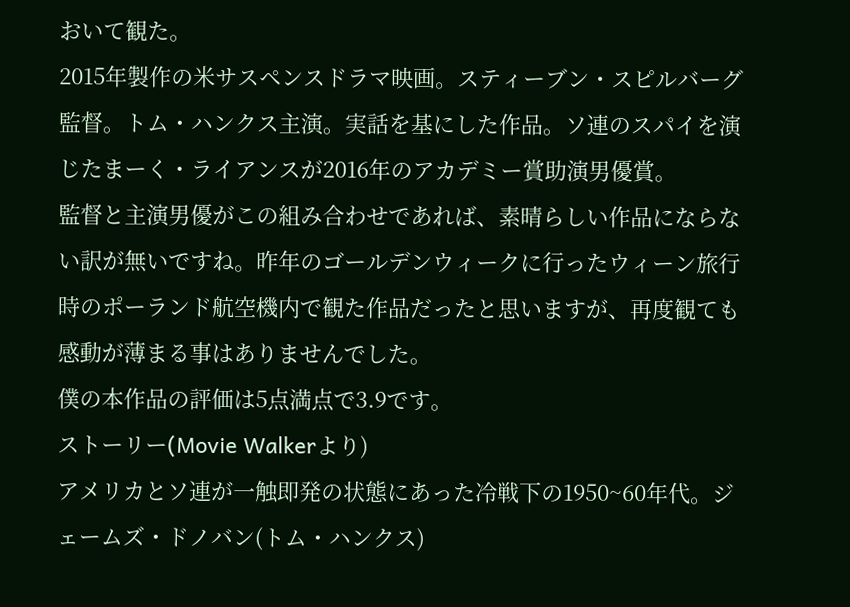おいて観た。
2015年製作の米サスペンスドラマ映画。スティーブン・スピルバーグ監督。トム・ハンクス主演。実話を基にした作品。ソ連のスパイを演じたまーく・ライアンスが2016年のアカデミー賞助演男優賞。
監督と主演男優がこの組み合わせであれば、素晴らしい作品にならない訳が無いですね。昨年のゴールデンウィークに行ったウィーン旅行時のポーランド航空機内で観た作品だったと思いますが、再度観ても感動が薄まる事はありませんでした。
僕の本作品の評価は5点満点で3.9です。
ストーリー(Movie Walkerより)
アメリカとソ連が一触即発の状態にあった冷戦下の1950~60年代。ジェームズ・ドノバン(トム・ハンクス)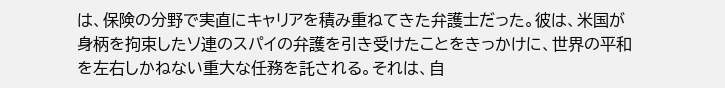は、保険の分野で実直にキャリアを積み重ねてきた弁護士だった。彼は、米国が身柄を拘束したソ連のスパイの弁護を引き受けたことをきっかけに、世界の平和を左右しかねない重大な任務を託される。それは、自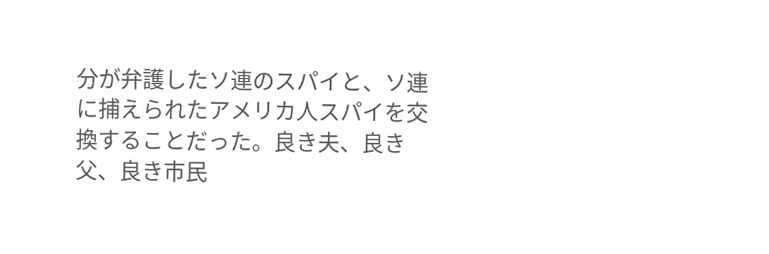分が弁護したソ連のスパイと、ソ連に捕えられたアメリカ人スパイを交換することだった。良き夫、良き父、良き市民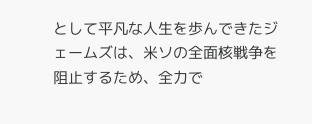として平凡な人生を歩んできたジェームズは、米ソの全面核戦争を阻止するため、全力で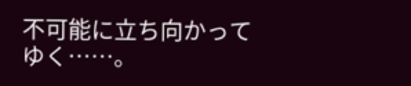不可能に立ち向かってゆく……。